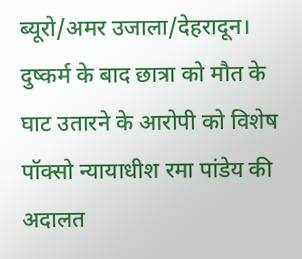ब्यूरो/अमर उजाला/देहरादून।
दुष्कर्म के बाद छात्रा को मौत के घाट उतारने के आरोपी को विशेष पॉक्सो न्यायाधीश रमा पांडेय की अदालत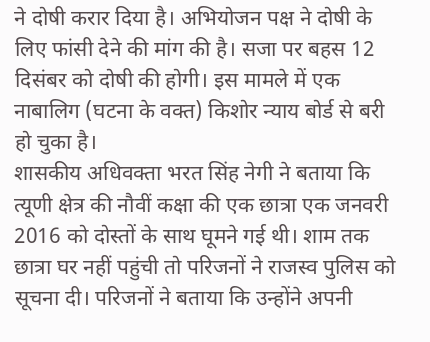ने दोषी करार दिया है। अभियोजन पक्ष ने दोषी के लिए फांसी देने की मांग की है। सजा पर बहस 12 दिसंबर को दोषी की होगी। इस मामले में एक नाबालिग (घटना के वक्त) किशोर न्याय बोर्ड से बरी हो चुका है।
शासकीय अधिवक्ता भरत सिंह नेगी ने बताया कि त्यूणी क्षेत्र की नौवीं कक्षा की एक छात्रा एक जनवरी 2016 को दोस्तों के साथ घूमने गई थी। शाम तक छात्रा घर नहीं पहुंची तो परिजनों ने राजस्व पुलिस को सूचना दी। परिजनों ने बताया कि उन्होंने अपनी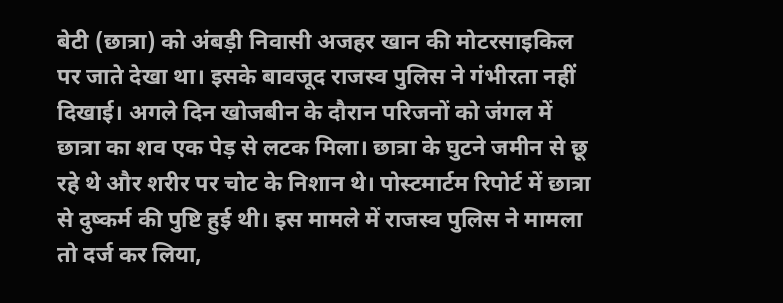बेटी (छात्रा) को अंबड़ी निवासी अजहर खान की मोटरसाइकिल पर जाते देखा था। इसके बावजूद राजस्व पुलिस ने गंभीरता नहीं दिखाई। अगले दिन खोजबीन के दौरान परिजनों को जंगल में छात्रा का शव एक पेड़ से लटक मिला। छात्रा के घुटने जमीन से छू रहे थे और शरीर पर चोट के निशान थे। पोस्टमार्टम रिपोर्ट में छात्रा से दुष्कर्म की पुष्टि हुई थी। इस मामले में राजस्व पुलिस ने मामला तो दर्ज कर लिया,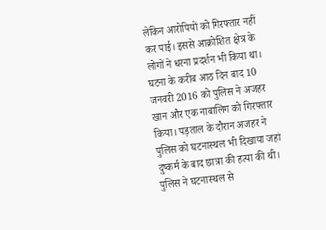लेकिन आरोपियों को गिरफ्तार नहीं कर पाई। इससे आक्रोशित क्षेत्र के लोगों ने धरना प्रदर्शन भी किया था। घटना के करीब आठ दिन बाद 10 जनवरी 2016 को पुलिस ने अजहर खान और एक नाबालिग को गिरफ्तार किया। पड़ताल के दौरान अजहर ने पुलिस को घटनास्थल भी दिखाया जहां दुष्कर्म के बाद छात्रा की हत्या की थी। पुलिस ने घटनास्थल से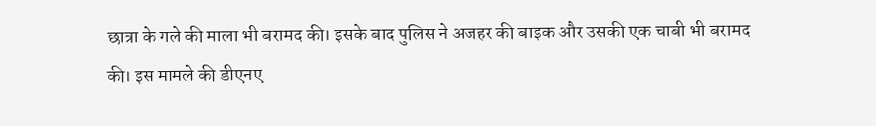छात्रा के गले की माला भी बरामद की। इसके बाद पुलिस ने अजहर की बाइक और उसकी एक चाबी भी बरामद की। इस मामले की डीएनए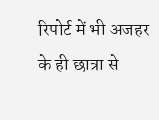रिपोर्ट में भी अजहर के ही छात्रा से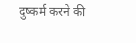दुष्कर्म करने की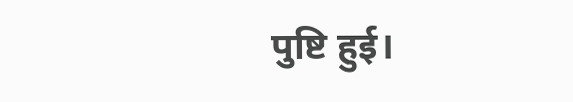पुष्टि हुई।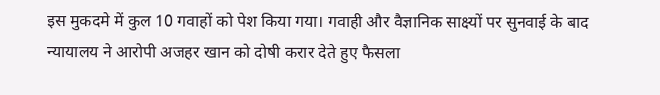इस मुकदमे में कुल 10 गवाहों को पेश किया गया। गवाही और वैज्ञानिक साक्ष्यों पर सुनवाई के बाद न्यायालय ने आरोपी अजहर खान को दोषी करार देते हुए फैसला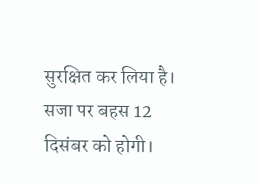सुरक्षित कर लिया है। सजा पर बहस 12 दिसंबर को होगी।